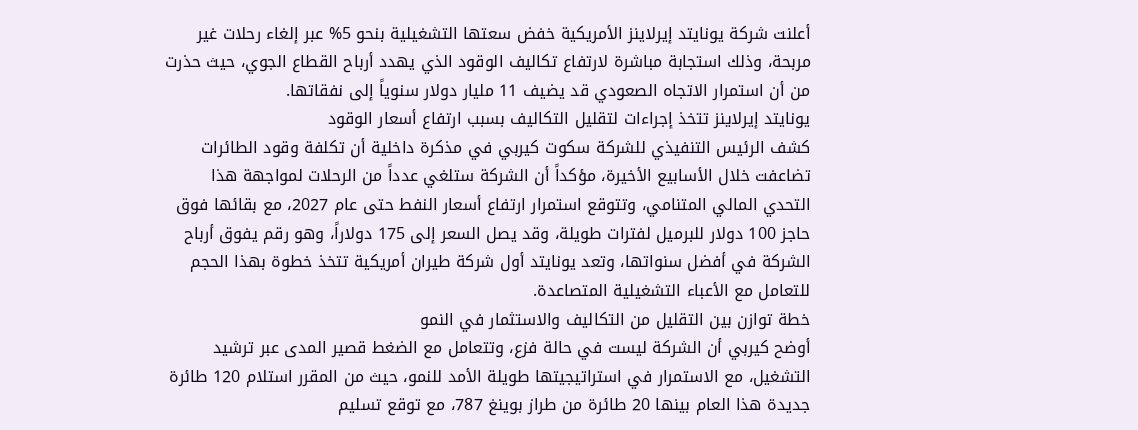أعلنت شركة يونايتد إيرلاينز الأمريكية خفض سعتها التشغيلية بنحو 5% عبر إلغاء رحلات غير مربحة، وذلك استجابة مباشرة لارتفاع تكاليف الوقود الذي يهدد أرباح القطاع الجوي، حيث حذرت من أن استمرار الاتجاه الصعودي قد يضيف 11 مليار دولار سنوياً إلى نفقاتها.
يونايتد إيرلاينز تتخذ إجراءات لتقليل التكاليف بسبب ارتفاع أسعار الوقود
كشف الرئيس التنفيذي للشركة سكوت كيربي في مذكرة داخلية أن تكلفة وقود الطائرات تضاعفت خلال الأسابيع الأخيرة، مؤكداً أن الشركة ستلغي عدداً من الرحلات لمواجهة هذا التحدي المالي المتنامي، وتتوقع استمرار ارتفاع أسعار النفط حتى عام 2027، مع بقائها فوق حاجز 100 دولار للبرميل لفترات طويلة، وقد يصل السعر إلى 175 دولاراً، وهو رقم يفوق أرباح الشركة في أفضل سنواتها، وتعد يونايتد أول شركة طيران أمريكية تتخذ خطوة بهذا الحجم للتعامل مع الأعباء التشغيلية المتصاعدة.
خطة توازن بين التقليل من التكاليف والاستثمار في النمو
أوضح كيربي أن الشركة ليست في حالة فزع، وتتعامل مع الضغط قصير المدى عبر ترشيد التشغيل، مع الاستمرار في استراتيجيتها طويلة الأمد للنمو، حيث من المقرر استلام 120 طائرة جديدة هذا العام بينها 20 طائرة من طراز بوينغ 787، مع توقع تسليم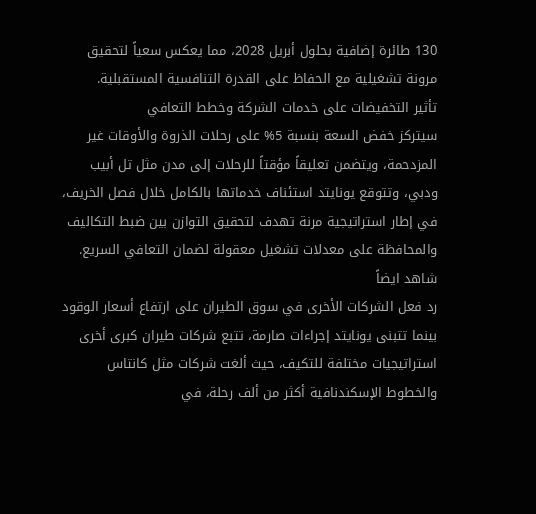130 طائرة إضافية بحلول أبريل 2028، مما يعكس سعياً لتحقيق مرونة تشغيلية مع الحفاظ على القدرة التنافسية المستقبلية.
تأثير التخفيضات على خدمات الشركة وخطط التعافي
سيتركز خفض السعة بنسبة 5% على رحلات الذروة والأوقات غير المزدحمة، ويتضمن تعليقاً مؤقتاً للرحلات إلى مدن مثل تل أبيب ودبي، وتتوقع يونايتد استئناف خدماتها بالكامل خلال فصل الخريف، في إطار استراتيجية مرنة تهدف لتحقيق التوازن بين ضبط التكاليف والمحافظة على معدلات تشغيل معقولة لضمان التعافي السريع.
شاهد ايضاً
رد فعل الشركات الأخرى في سوق الطيران على ارتفاع أسعار الوقود
بينما تتبنى يونايتد إجراءات صارمة، تتبع شركات طيران كبرى أخرى استراتيجيات مختلفة للتكيف، حيث ألغت شركات مثل كانتاس والخطوط الإسكندنافية أكثر من ألف رحلة، في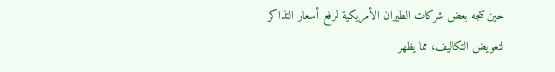حين تتجه بعض شركات الطيران الأمريكية لرفع أسعار التذاكر لتعويض التكاليف، مما يظهر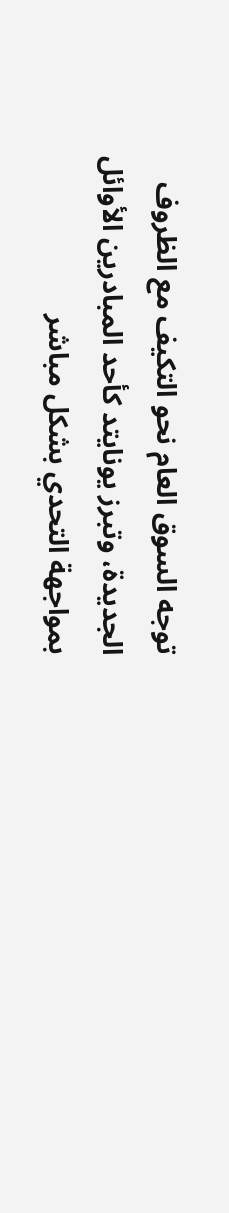توجه السوق العام نحو التكيف مع الظروف الجديدة، وتبرز يونايتد كأحد المبادرين الأوائل بمواجهة التحدي بشكل مباشر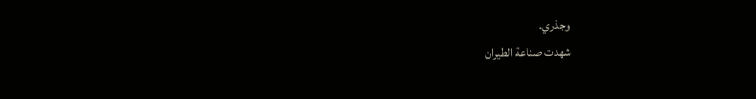وجذري.
شهدت صناعة الطيران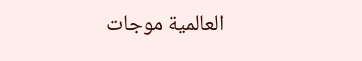العالمية موجات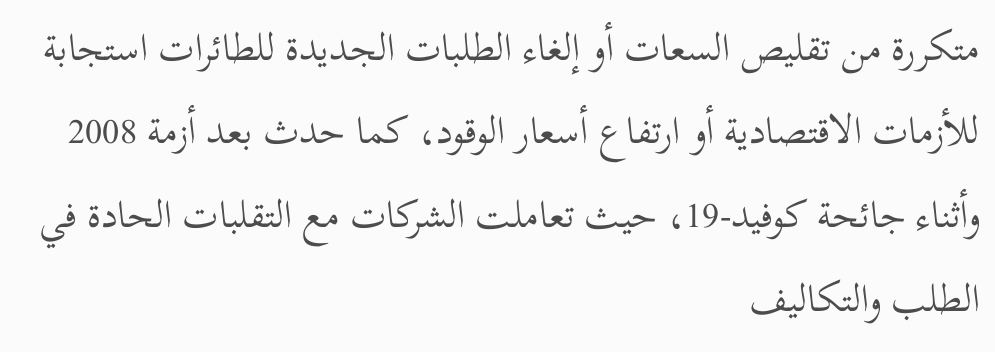متكررة من تقليص السعات أو إلغاء الطلبات الجديدة للطائرات استجابة للأزمات الاقتصادية أو ارتفاع أسعار الوقود، كما حدث بعد أزمة 2008 وأثناء جائحة كوفيد-19، حيث تعاملت الشركات مع التقلبات الحادة في الطلب والتكاليف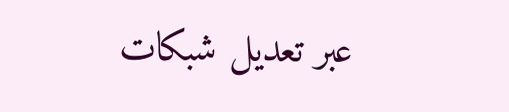عبر تعديل شبكات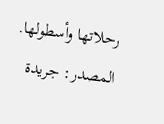رحلاتها وأسطولها.
المصدر: جريدة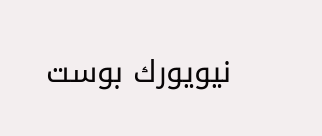نيويورك بوست